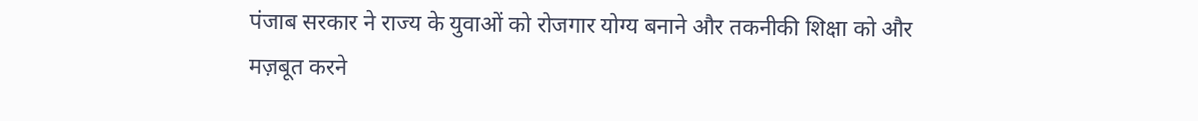पंजाब सरकार ने राज्य के युवाओं को रोजगार योग्य बनाने और तकनीकी शिक्षा को और मज़बूत करने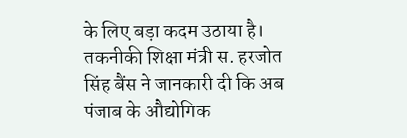के लिए बड़ा कदम उठाया है। तकनीकी शिक्षा मंत्री स. हरजोत सिंह बैंस ने जानकारी दी कि अब पंजाब के औद्योगिक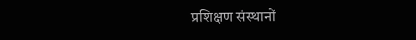प्रशिक्षण संस्थानों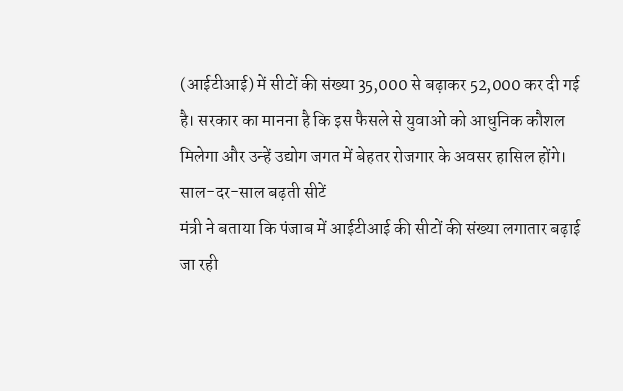(आईटीआई) में सीटों की संख्या 35,000 से बढ़ाकर 52,000 कर दी गई है। सरकार का मानना है कि इस फैसले से युवाओं को आधुनिक कौशल मिलेगा और उन्हें उद्योग जगत में बेहतर रोजगार के अवसर हासिल होंगे।
साल-दर-साल बढ़ती सीटें
मंत्री ने बताया कि पंजाब में आईटीआई की सीटों की संख्या लगातार बढ़ाई जा रही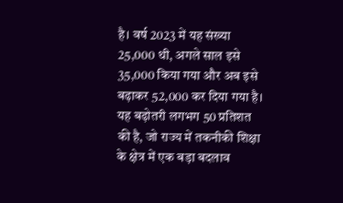है। वर्ष 2023 में यह संख्या 25,000 थी, अगले साल इसे 35,000 किया गया और अब इसे बढ़ाकर 52,000 कर दिया गया है। यह बढ़ोतरी लगभग 50 प्रतिशत की है, जो राज्य में तकनीकी शिक्षा के क्षेत्र में एक बड़ा बदलाव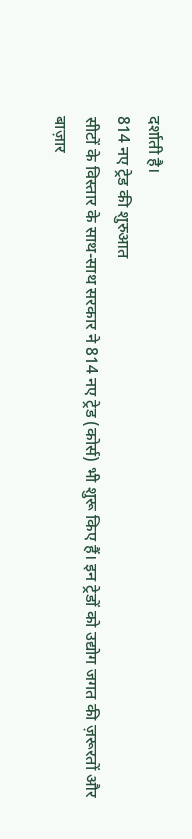दर्शाती है।
814 नए ट्रेड की शुरुआत
सीटों के विस्तार के साथ-साथ सरकार ने 814 नए ट्रेड (कोर्स) भी शुरू किए हैं। इन ट्रेडों को उद्योग जगत की ज़रूरतों और बाज़ार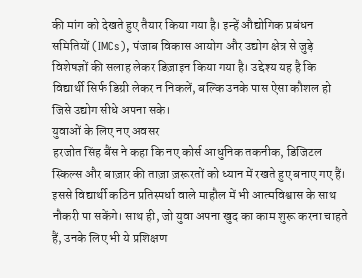की मांग को देखते हुए तैयार किया गया है। इन्हें औद्योगिक प्रबंधन समितियों (IMCs), पंजाब विकास आयोग और उद्योग क्षेत्र से जुड़े विशेषज्ञों की सलाह लेकर डिज़ाइन किया गया है। उद्देश्य यह है कि विद्यार्थी सिर्फ डिग्री लेकर न निकलें, बल्कि उनके पास ऐसा कौशल हो जिसे उद्योग सीधे अपना सके।
युवाओं के लिए नए अवसर
हरजोत सिंह बैंस ने कहा कि नए कोर्स आधुनिक तकनीक, डिजिटल स्किल्स और बाज़ार की ताज़ा ज़रूरतों को ध्यान में रखते हुए बनाए गए हैं। इससे विद्यार्थी कठिन प्रतिस्पर्धा वाले माहौल में भी आत्मविश्वास के साथ नौकरी पा सकेंगे। साथ ही, जो युवा अपना खुद का काम शुरू करना चाहते हैं, उनके लिए भी ये प्रशिक्षण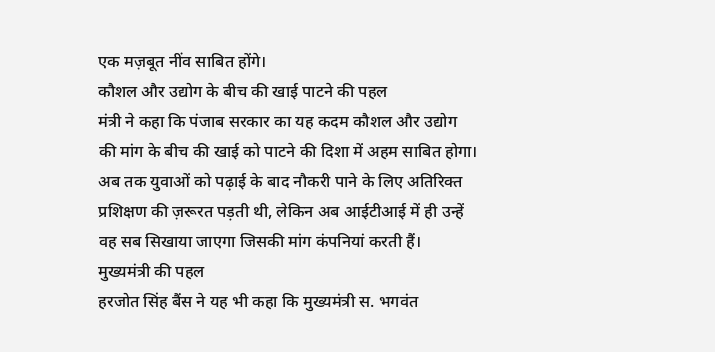एक मज़बूत नींव साबित होंगे।
कौशल और उद्योग के बीच की खाई पाटने की पहल
मंत्री ने कहा कि पंजाब सरकार का यह कदम कौशल और उद्योग की मांग के बीच की खाई को पाटने की दिशा में अहम साबित होगा। अब तक युवाओं को पढ़ाई के बाद नौकरी पाने के लिए अतिरिक्त प्रशिक्षण की ज़रूरत पड़ती थी, लेकिन अब आईटीआई में ही उन्हें वह सब सिखाया जाएगा जिसकी मांग कंपनियां करती हैं।
मुख्यमंत्री की पहल
हरजोत सिंह बैंस ने यह भी कहा कि मुख्यमंत्री स. भगवंत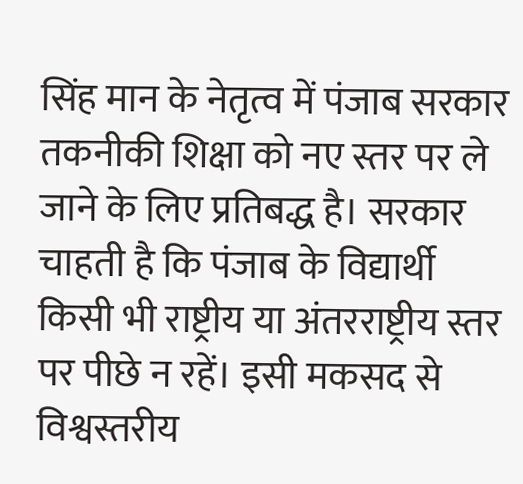सिंह मान के नेतृत्व में पंजाब सरकार तकनीकी शिक्षा को नए स्तर पर ले जाने के लिए प्रतिबद्ध है। सरकार चाहती है कि पंजाब के विद्यार्थी किसी भी राष्ट्रीय या अंतरराष्ट्रीय स्तर पर पीछे न रहें। इसी मकसद से विश्वस्तरीय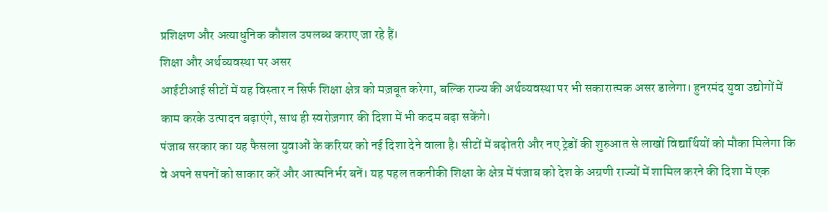प्रशिक्षण और अत्याधुनिक कौशल उपलब्ध कराए जा रहे हैं।
शिक्षा और अर्थव्यवस्था पर असर
आईटीआई सीटों में यह विस्तार न सिर्फ शिक्षा क्षेत्र को मज़बूत करेगा, बल्कि राज्य की अर्थव्यवस्था पर भी सकारात्मक असर डालेगा। हुनरमंद युवा उद्योगों में काम करके उत्पादन बढ़ाएंगे, साथ ही स्वरोज़गार की दिशा में भी कदम बढ़ा सकेंगे।
पंजाब सरकार का यह फैसला युवाओं के करियर को नई दिशा देने वाला है। सीटों में बढ़ोतरी और नए ट्रेडों की शुरुआत से लाखों विद्यार्थियों को मौका मिलेगा कि वे अपने सपनों को साकार करें और आत्मनिर्भर बनें। यह पहल तकनीकी शिक्षा के क्षेत्र में पंजाब को देश के अग्रणी राज्यों में शामिल करने की दिशा में एक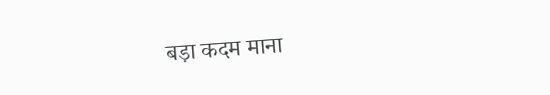बड़ा कदम माना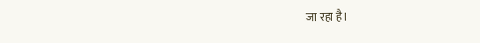जा रहा है।